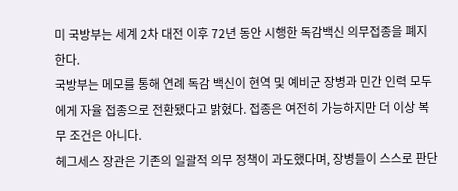미 국방부는 세계 2차 대전 이후 72년 동안 시행한 독감백신 의무접종을 폐지한다.
국방부는 메모를 통해 연례 독감 백신이 현역 및 예비군 장병과 민간 인력 모두에게 자율 접종으로 전환됐다고 밝혔다. 접종은 여전히 가능하지만 더 이상 복무 조건은 아니다.
헤그세스 장관은 기존의 일괄적 의무 정책이 과도했다며, 장병들이 스스로 판단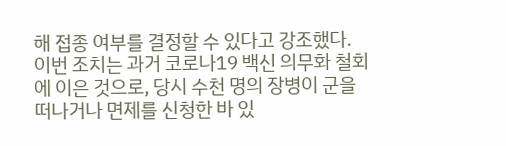해 접종 여부를 결정할 수 있다고 강조했다.
이번 조치는 과거 코로나19 백신 의무화 철회에 이은 것으로, 당시 수천 명의 장병이 군을 떠나거나 면제를 신청한 바 있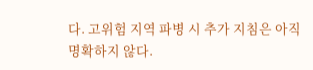다. 고위험 지역 파병 시 추가 지침은 아직 명확하지 않다.